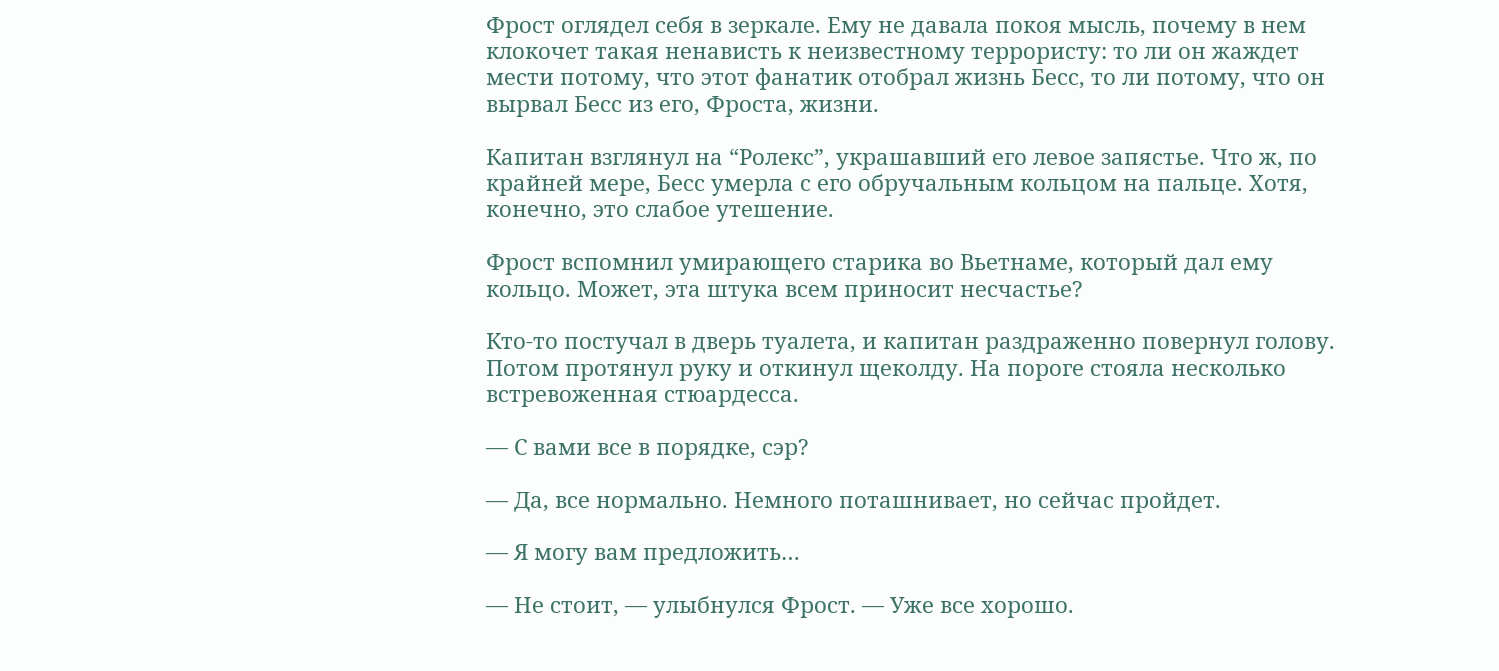Фрост оглядел себя в зеркале. Ему не давала покоя мысль, почему в нем клокочет такая ненависть к неизвестному террористу: то ли он жаждет мести потому, что этот фанатик отобрал жизнь Бесс, то ли потому, что он вырвал Бесс из его, Фроста, жизни.

Капитан взглянул на “Ролекс”, украшавший его левое запястье. Что ж, по крайней мере, Бесс умерла с его обручальным кольцом на пальце. Хотя, конечно, это слабое утешение.

Фрост вспомнил умирающего старика во Вьетнаме, который дал ему кольцо. Может, эта штука всем приносит несчастье?

Кто-то постучал в дверь туалета, и капитан раздраженно повернул голову. Потом протянул руку и откинул щеколду. На пороге стояла несколько встревоженная стюардесса.

— С вами все в порядке, сэр?

— Да, все нормально. Немного поташнивает, но сейчас пройдет.

— Я могу вам предложить…

— Не стоит, — улыбнулся Фрост. — Уже все хорошо.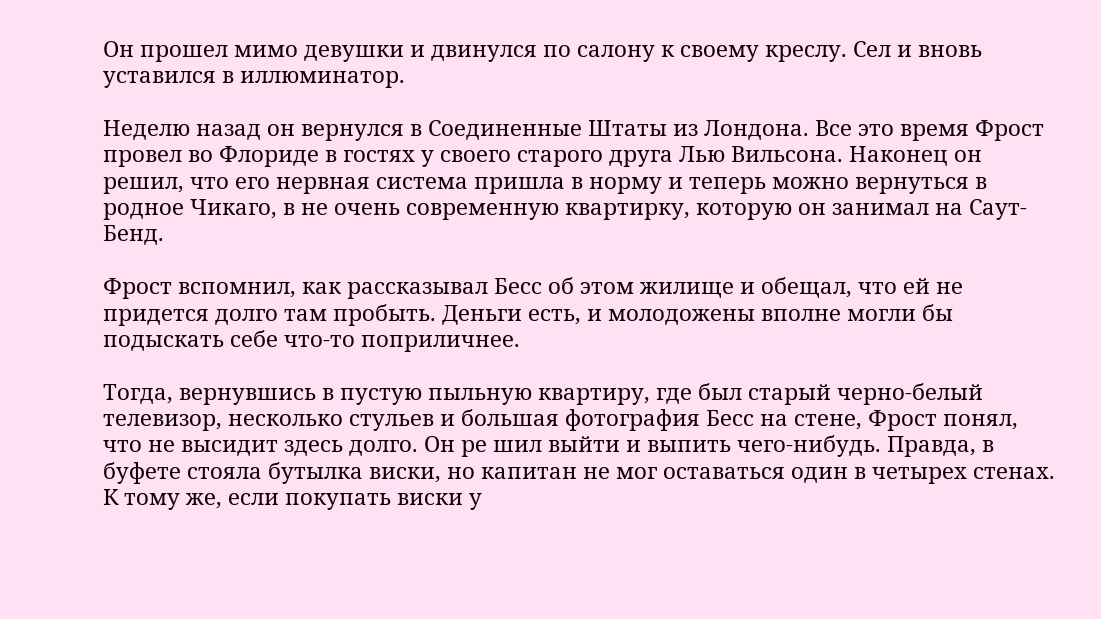Он прошел мимо девушки и двинулся по салону к своему креслу. Сел и вновь уставился в иллюминатор.

Неделю назад он вернулся в Соединенные Штаты из Лондона. Все это время Фрост провел во Флориде в гостях у своего старого друга Лью Вильсона. Наконец он решил, что его нервная система пришла в норму и теперь можно вернуться в родное Чикаго, в не очень современную квартирку, которую он занимал на Саут-Бенд.

Фрост вспомнил, как рассказывал Бесс об этом жилище и обещал, что ей не придется долго там пробыть. Деньги есть, и молодожены вполне могли бы подыскать себе что-то поприличнее.

Тогда, вернувшись в пустую пыльную квартиру, где был старый черно-белый телевизор, несколько стульев и большая фотография Бесс на стене, Фрост понял, что не высидит здесь долго. Он ре шил выйти и выпить чего-нибудь. Правда, в буфете стояла бутылка виски, но капитан не мог оставаться один в четырех стенах. К тому же, если покупать виски у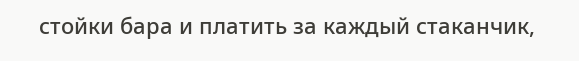стойки бара и платить за каждый стаканчик,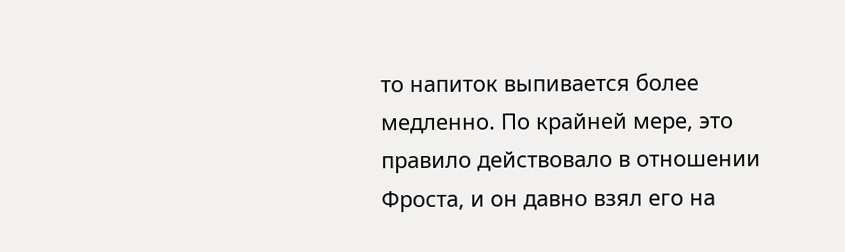то напиток выпивается более медленно. По крайней мере, это правило действовало в отношении Фроста, и он давно взял его на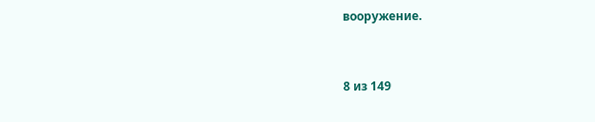вооружение.



8 из 149